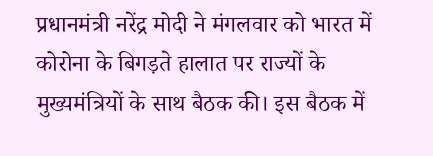प्रधानमंत्री नरेंद्र मोदी ने मंगलवार को भारत में कोरोना के बिगड़ते हालात पर राज्यों के मुख्यमंत्रियों के साथ बैठक की। इस बैठक में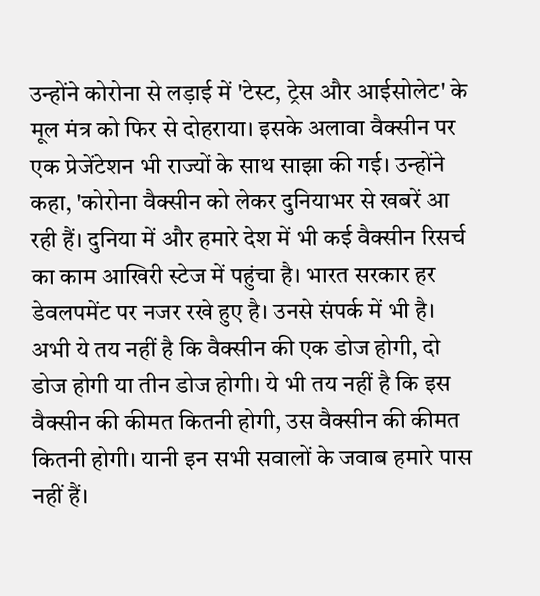उन्होंने कोरोना से लड़ाई में 'टेस्ट, ट्रेस और आईसोलेट' के मूल मंत्र को फिर से दोहराया। इसके अलावा वैक्सीन पर एक प्रेजेंटेशन भी राज्यों के साथ साझा की गई। उन्होंने कहा, 'कोरोना वैक्सीन को लेकर दुनियाभर से खबरें आ रही हैं। दुनिया में और हमारे देश में भी कई वैक्सीन रिसर्च का काम आखिरी स्टेज में पहुंचा है। भारत सरकार हर डेवलपमेंट पर नजर रखे हुए है। उनसे संपर्क में भी है। अभी ये तय नहीं है कि वैक्सीन की एक डोज होगी, दो डोज होगी या तीन डोज होगी। ये भी तय नहीं है कि इस वैक्सीन की कीमत कितनी होगी, उस वैक्सीन की कीमत कितनी होगी। यानी इन सभी सवालों के जवाब हमारे पास नहीं हैं।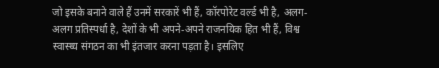जो इसके बनाने वाले हैं उनमें सरकारें भी हैं, कॉरपोरेट वर्ल्ड भी है, अलग-अलग प्रतिस्पर्धा है, देशों के भी अपने-अपने राजनयिक हित भी हैं, विश्व स्वास्थ्य संगठन का भी इंतजार करना पड़ता है। इसलिए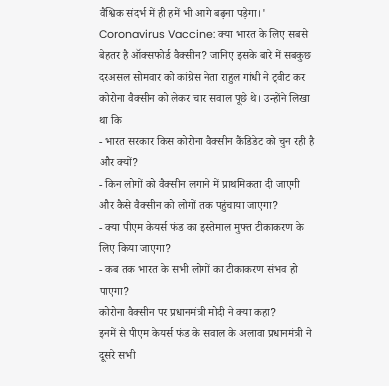वैश्विक संदर्भ में ही हमें भी आगे बढ़ना पड़ेगा।'
Coronavirus Vaccine: क्या भारत के लिए सबसे बेहतर है ऑक्सफोर्ड वैक्सीन? जानिए इसके बारे में सबकुछ
दरअसल सोमवार को कांग्रेस नेता राहुल गांधी ने ट्वीट कर कोरोना वैक्सीन को लेकर चार सवाल पूछे थे। उन्होंने लिखा था कि
- भारत सरकार किस कोरोना वैक्सीन कैंडिडेट को चुन रही है और क्यों?
- किन लोगों को वैक्सीन लगाने में प्राथमिकता दी जाएगी और कैसे वैक्सीन को लोगों तक पहुंचाया जाएगा?
- क्या पीएम केयर्स फंड का इस्तेमाल मुफ्त टीकाकरण के लिए किया जाएगा?
- कब तक भारत के सभी लोगों का टीकाकरण संभव हो पाएगा?
कोरोना वैक्सीन पर प्रधानमंत्री मोदी ने क्या कहा?
इनमें से पीएम केयर्स फंड के सवाल के अलावा प्रधानमंत्री ने दूसरे सभी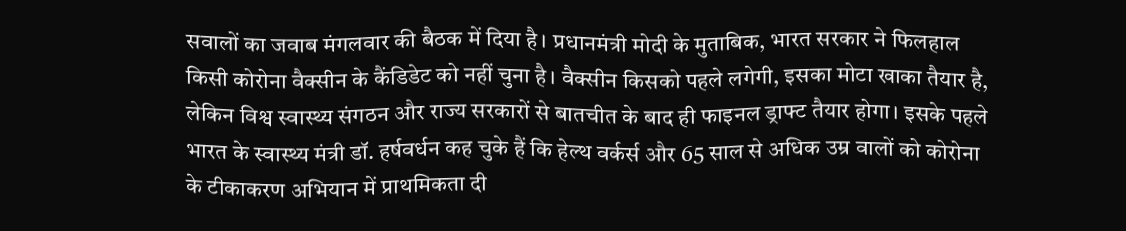सवालों का जवाब मंगलवार की बैठक में दिया है। प्रधानमंत्री मोदी के मुताबिक, भारत सरकार ने फिलहाल किसी कोरोना वैक्सीन के कैंडिडेट को नहीं चुना है। वैक्सीन किसको पहले लगेगी, इसका मोटा खाका तैयार है, लेकिन विश्व स्वास्थ्य संगठन और राज्य सरकारों से बातचीत के बाद ही फाइनल ड्राफ्ट तैयार होगा। इसके पहले भारत के स्वास्थ्य मंत्री डॉ. हर्षवर्धन कह चुके हैं कि हेल्थ वर्कर्स और 65 साल से अधिक उम्र वालों को कोरोना के टीकाकरण अभियान में प्राथमिकता दी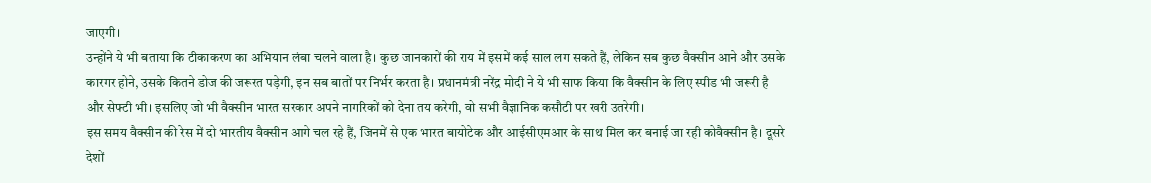जाएगी।
उन्होंने ये भी बताया कि टीकाकरण का अभियान लंबा चलने वाला है। कुछ जानकारों की राय में इसमें कई साल लग सकते हैं, लेकिन सब कुछ वैक्सीन आने और उसके कारगर होने, उसके कितने डोज की जरूरत पड़ेगी, इन सब बातों पर निर्भर करता है। प्रधानमंत्री नरेंद्र मोदी ने ये भी साफ किया कि वैक्सीन के लिए स्पीड भी जरूरी है और सेफ्टी भी। इसलिए जो भी वैक्सीन भारत सरकार अपने नागरिकों को देना तय करेगी, वो सभी वैज्ञानिक कसौटी पर खरी उतरेगी।
इस समय वैक्सीन की रेस में दो भारतीय वैक्सीन आगे चल रहे हैं, जिनमें से एक भारत बायोटेक और आईसीएमआर के साथ मिल कर बनाई जा रही कोवैक्सीन है। दूसरे देशों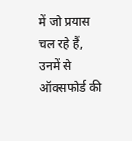में जो प्रयास चल रहे हैं, उनमें से ऑक्सफोर्ड की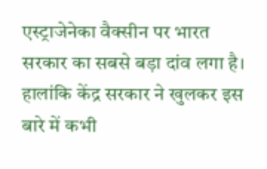एस्ट्राजेनेका वैक्सीन पर भारत सरकार का सबसे बड़ा दांव लगा है। हालांकि केंद्र सरकार ने खुलकर इस बारे में कभी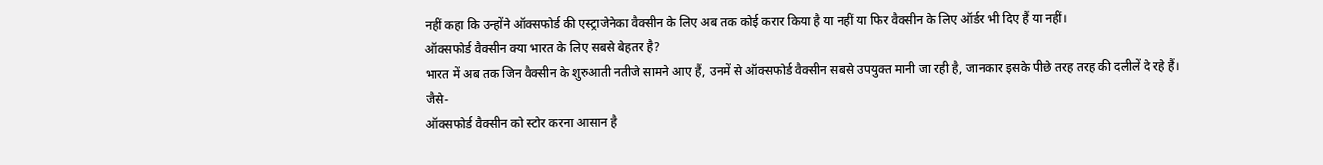नहीं कहा कि उन्होंने ऑक्सफोर्ड की एस्ट्राजेनेका वैक्सीन के लिए अब तक कोई करार किया है या नहीं या फिर वैक्सीन के लिए ऑर्डर भी दिए हैं या नहीं।
ऑक्सफोर्ड वैक्सीन क्या भारत के लिए सबसे बेहतर है?
भारत में अब तक जिन वैक्सीन के शुरुआती नतीजे सामने आए हैं, उनमें से ऑक्सफोर्ड वैक्सीन सबसे उपयुक्त मानी जा रही है, जानकार इसके पीछे तरह तरह की दलीलें दे रहे हैं। जैसे-
ऑक्सफोर्ड वैक्सीन को स्टोर करना आसान है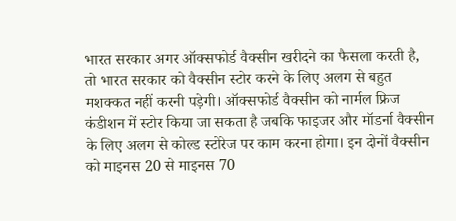भारत सरकार अगर ऑक्सफोर्ड वैक्सीन खरीदने का फैसला करती है, तो भारत सरकार को वैक्सीन स्टोर करने के लिए अलग से बहुत मशक्कत नहीं करनी पड़ेगी। ऑक्सफोर्ड वैक्सीन को नार्मल फ्रिज कंडीशन में स्टोर किया जा सकता है जबकि फाइजर और मॉडर्ना वैक्सीन के लिए अलग से कोल्ड स्टोरेज पर काम करना होगा। इन दोनों वैक्सीन को माइनस 20 से माइनस 70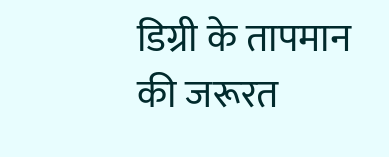डिग्री के तापमान की जरूरत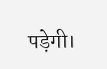पड़ेगी।